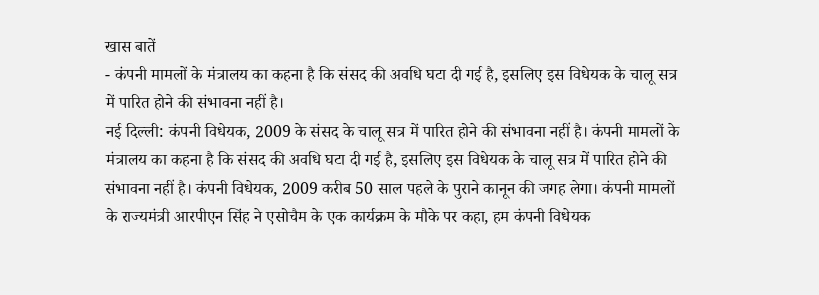खास बातें
- कंपनी मामलों के मंत्रालय का कहना है कि संसद की अवधि घटा दी गई है, इसलिए इस विधेयक के चालू सत्र में पारित होने की संभावना नहीं है।
नई दिल्ली: कंपनी विधेयक, 2009 के संसद के चालू सत्र में पारित होने की संभावना नहीं है। कंपनी मामलों के मंत्रालय का कहना है कि संसद की अवधि घटा दी गई है, इसलिए इस विधेयक के चालू सत्र में पारित होने की संभावना नहीं है। कंपनी विधेयक, 2009 करीब 50 साल पहले के पुराने कानून की जगह लेगा। कंपनी मामलों के राज्यमंत्री आरपीएन सिंह ने एसोचैम के एक कार्यक्रम के मौके पर कहा, हम कंपनी विधेयक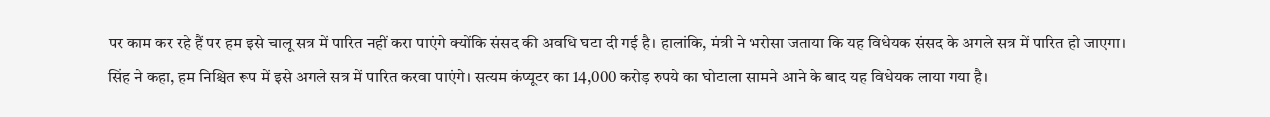पर काम कर रहे हैं पर हम इसे चालू सत्र में पारित नहीं करा पाएंगे क्योंकि संसद की अवधि घटा दी गई है। हालांकि, मंत्री ने भरोसा जताया कि यह विधेयक संसद के अगले सत्र में पारित हो जाएगा। सिंह ने कहा, हम निश्चित रूप में इसे अगले सत्र में पारित करवा पाएंगे। सत्यम कंप्यूटर का 14,000 करोड़ रुपये का घोटाला सामने आने के बाद यह विधेयक लाया गया है।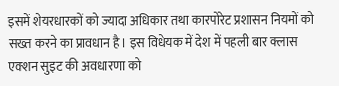इसमें शेयरधारकों को ज्यादा अधिकार तथा कारपोरेट प्रशासन नियमों को सख्त करने का प्रावधान है। इस विधेयक में देश में पहली बार क्लास एक्शन सुइट की अवधारणा को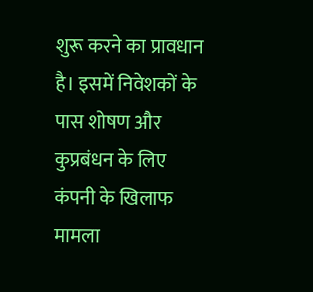शुरू करने का प्रावधान है। इसमें निवेशकों के पास शोषण और कुप्रबंधन के लिए कंपनी के खिलाफ मामला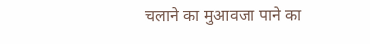चलाने का मुआवजा पाने का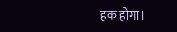हक होगा।